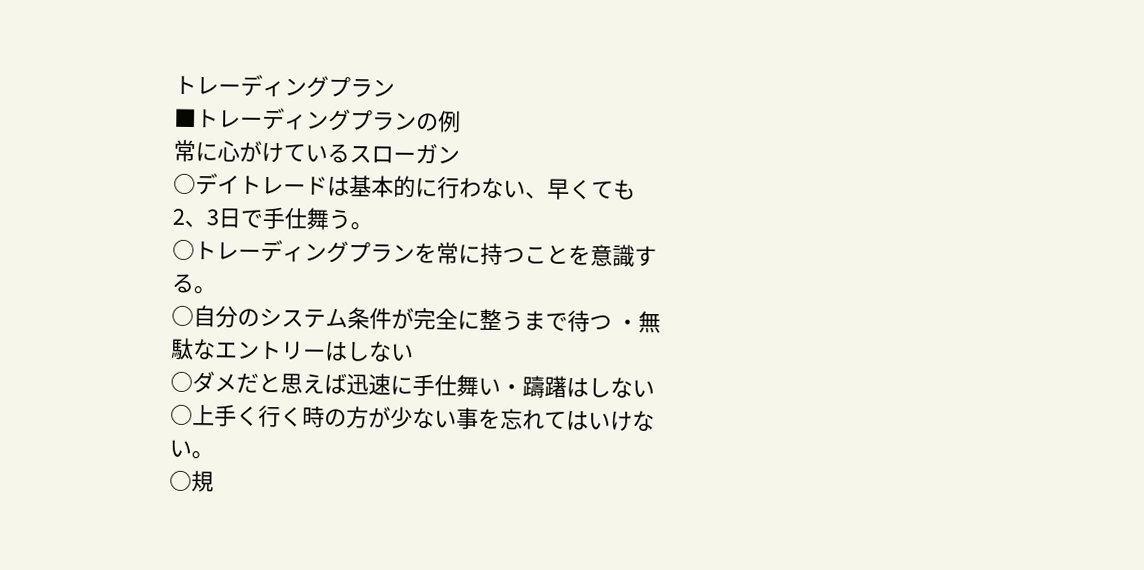トレーディングプラン
■トレーディングプランの例
常に心がけているスローガン
○デイトレードは基本的に行わない、早くても2、3日で手仕舞う。
○トレーディングプランを常に持つことを意識する。
○自分のシステム条件が完全に整うまで待つ ・無駄なエントリーはしない
○ダメだと思えば迅速に手仕舞い・躊躇はしない
○上手く行く時の方が少ない事を忘れてはいけない。
○規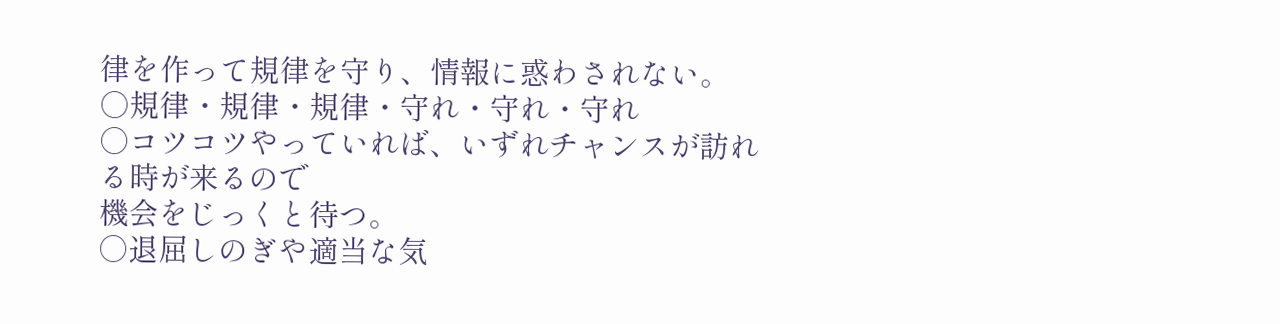律を作って規律を守り、情報に惑わされない。
○規律・規律・規律・守れ・守れ・守れ
○コツコツやっていれば、いずれチャンスが訪れる時が来るので
機会をじっくと待つ。
○退屈しのぎや適当な気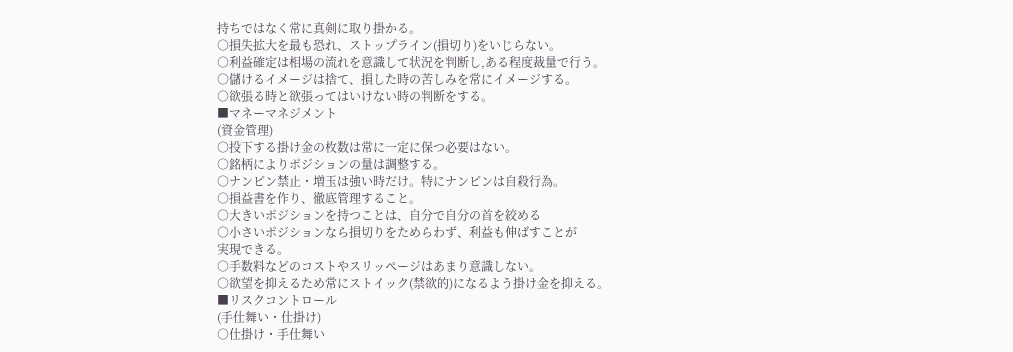持ちではなく常に真剣に取り掛かる。
○損失拡大を最も恐れ、ストップライン(損切り)をいじらない。
○利益確定は相場の流れを意識して状況を判断し,ある程度裁量で行う。
○儲けるイメージは捨て、損した時の苦しみを常にイメージする。
○欲張る時と欲張ってはいけない時の判断をする。
■マネーマネジメント
(資金管理)
○投下する掛け金の枚数は常に一定に保つ必要はない。
○銘柄によりポジションの量は調整する。
○ナンピン禁止・増玉は強い時だけ。特にナンピンは自殺行為。
○損益書を作り、徹底管理すること。
○大きいポジションを持つことは、自分で自分の首を絞める
○小さいポジションなら損切りをためらわず、利益も伸ばすことが
実現できる。
○手数料などのコストやスリッページはあまり意識しない。
○欲望を抑えるため常にストイック(禁欲的)になるよう掛け金を抑える。
■リスクコントロール
(手仕舞い・仕掛け)
○仕掛け・手仕舞い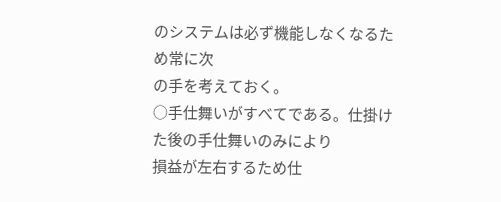のシステムは必ず機能しなくなるため常に次
の手を考えておく。
○手仕舞いがすべてである。仕掛けた後の手仕舞いのみにより
損益が左右するため仕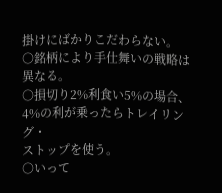掛けにばかりこだわらない。
○銘柄により手仕舞いの戦略は異なる。
○損切り2%利食い5%の場合、4%の利が乗ったらトレイリング・
ストップを使う。
○いって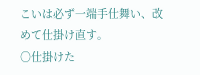こいは必ず一端手仕舞い、改めて仕掛け直す。
○仕掛けた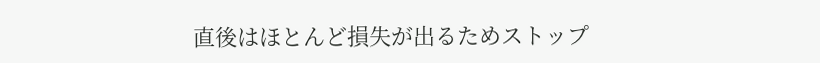直後はほとんど損失が出るためストップ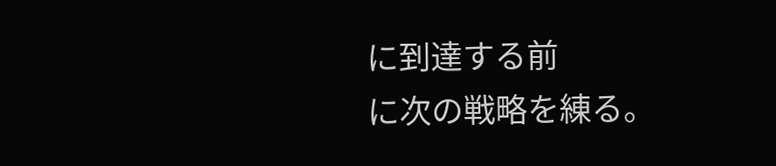に到達する前
に次の戦略を練る。